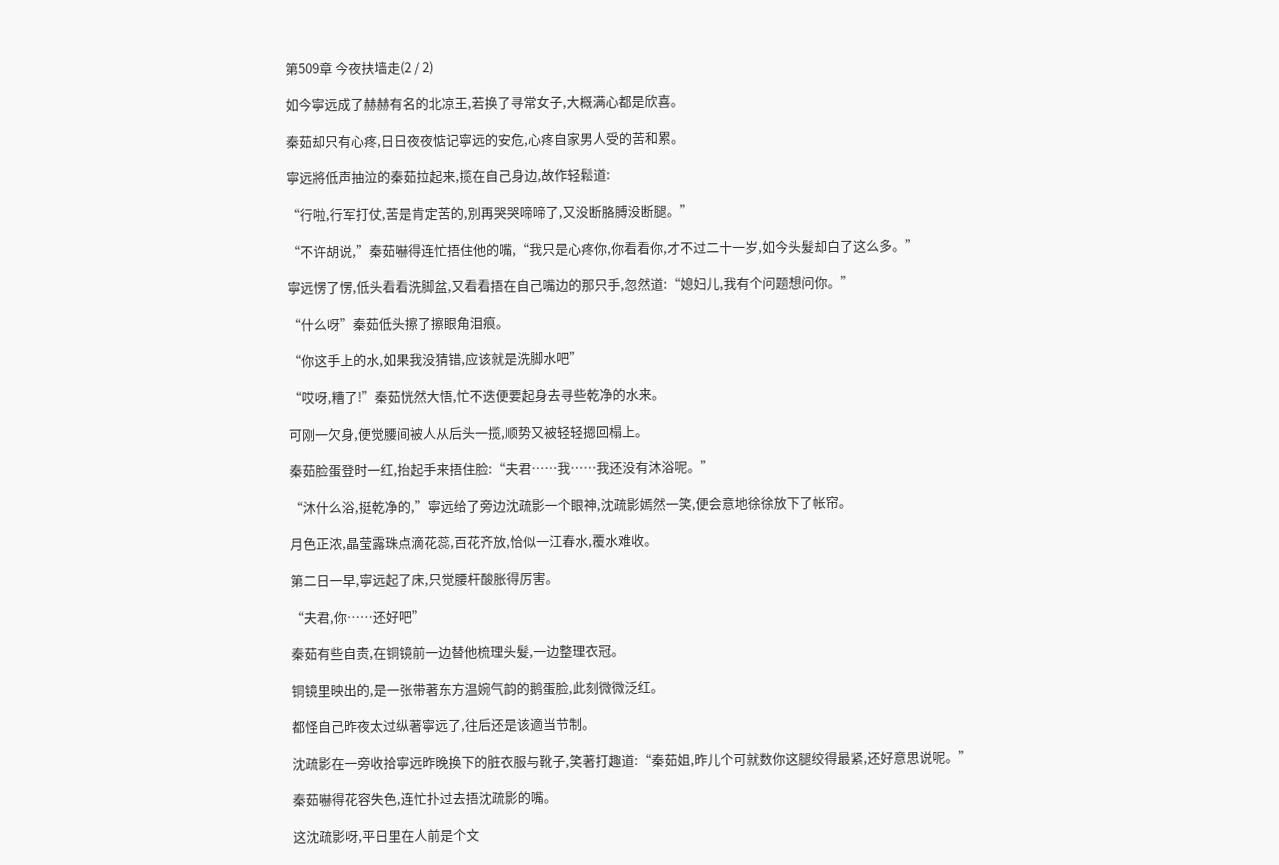第509章 今夜扶墙走(2 / 2)

如今寧远成了赫赫有名的北凉王,若换了寻常女子,大概满心都是欣喜。

秦茹却只有心疼,日日夜夜惦记寧远的安危,心疼自家男人受的苦和累。

寧远將低声抽泣的秦茹拉起来,揽在自己身边,故作轻鬆道:

“行啦,行军打仗,苦是肯定苦的,別再哭哭啼啼了,又没断胳膊没断腿。”

“不许胡说,”秦茹嚇得连忙捂住他的嘴,“我只是心疼你,你看看你,才不过二十一岁,如今头髮却白了这么多。”

寧远愣了愣,低头看看洗脚盆,又看看捂在自己嘴边的那只手,忽然道:“媳妇儿,我有个问题想问你。”

“什么呀”秦茹低头擦了擦眼角泪痕。

“你这手上的水,如果我没猜错,应该就是洗脚水吧”

“哎呀,糟了!”秦茹恍然大悟,忙不迭便要起身去寻些乾净的水来。

可刚一欠身,便觉腰间被人从后头一揽,顺势又被轻轻摁回榻上。

秦茹脸蛋登时一红,抬起手来捂住脸:“夫君……我……我还没有沐浴呢。”

“沐什么浴,挺乾净的,”寧远给了旁边沈疏影一个眼神,沈疏影嫣然一笑,便会意地徐徐放下了帐帘。

月色正浓,晶莹露珠点滴花蕊,百花齐放,恰似一江春水,覆水难收。

第二日一早,寧远起了床,只觉腰杆酸胀得厉害。

“夫君,你……还好吧”

秦茹有些自责,在铜镜前一边替他梳理头髮,一边整理衣冠。

铜镜里映出的,是一张带著东方温婉气韵的鹅蛋脸,此刻微微泛红。

都怪自己昨夜太过纵著寧远了,往后还是该適当节制。

沈疏影在一旁收拾寧远昨晚换下的脏衣服与靴子,笑著打趣道:“秦茹姐,昨儿个可就数你这腿绞得最紧,还好意思说呢。”

秦茹嚇得花容失色,连忙扑过去捂沈疏影的嘴。

这沈疏影呀,平日里在人前是个文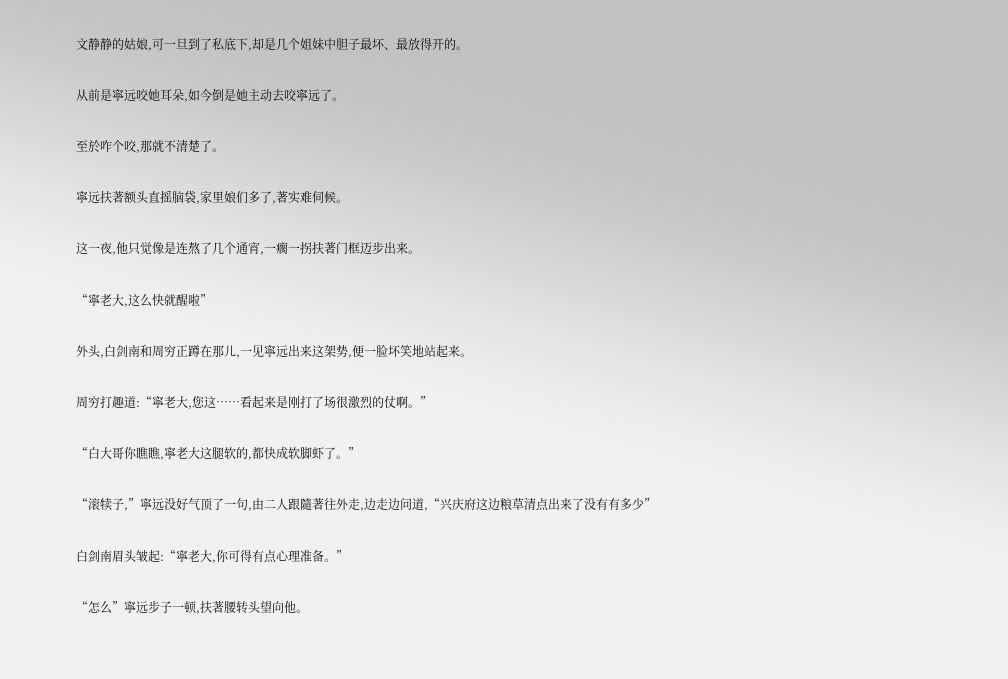文静静的姑娘,可一旦到了私底下,却是几个姐妹中胆子最坏、最放得开的。

从前是寧远咬她耳朵,如今倒是她主动去咬寧远了。

至於咋个咬,那就不清楚了。

寧远扶著额头直摇脑袋,家里娘们多了,著实难伺候。

这一夜,他只觉像是连熬了几个通宵,一瘸一拐扶著门框迈步出来。

“寧老大,这么快就醒啦”

外头,白剑南和周穷正蹲在那儿,一见寧远出来这架势,便一脸坏笑地站起来。

周穷打趣道:“寧老大,您这……看起来是刚打了场很激烈的仗啊。”

“白大哥你瞧瞧,寧老大这腿软的,都快成软脚虾了。”

“滚犊子,”寧远没好气顶了一句,由二人跟隨著往外走,边走边问道,“兴庆府这边粮草清点出来了没有有多少”

白剑南眉头皱起:“寧老大,你可得有点心理准备。”

“怎么”寧远步子一顿,扶著腰转头望向他。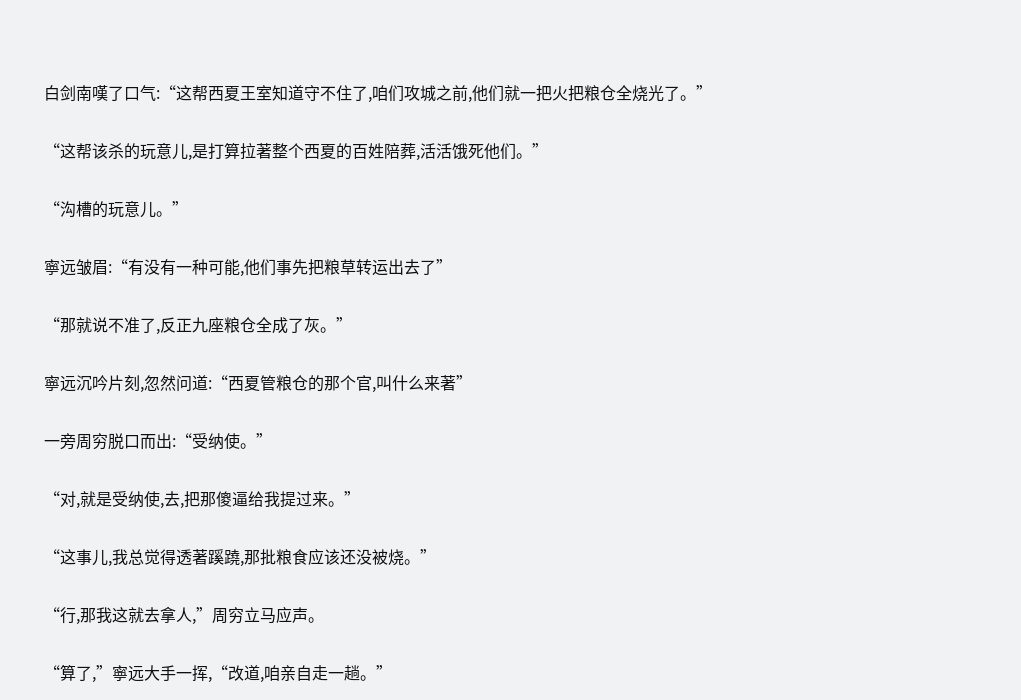白剑南嘆了口气:“这帮西夏王室知道守不住了,咱们攻城之前,他们就一把火把粮仓全烧光了。”

“这帮该杀的玩意儿,是打算拉著整个西夏的百姓陪葬,活活饿死他们。”

“沟槽的玩意儿。”

寧远皱眉:“有没有一种可能,他们事先把粮草转运出去了”

“那就说不准了,反正九座粮仓全成了灰。”

寧远沉吟片刻,忽然问道:“西夏管粮仓的那个官,叫什么来著”

一旁周穷脱口而出:“受纳使。”

“对,就是受纳使,去,把那傻逼给我提过来。”

“这事儿,我总觉得透著蹊蹺,那批粮食应该还没被烧。”

“行,那我这就去拿人,”周穷立马应声。

“算了,”寧远大手一挥,“改道,咱亲自走一趟。”